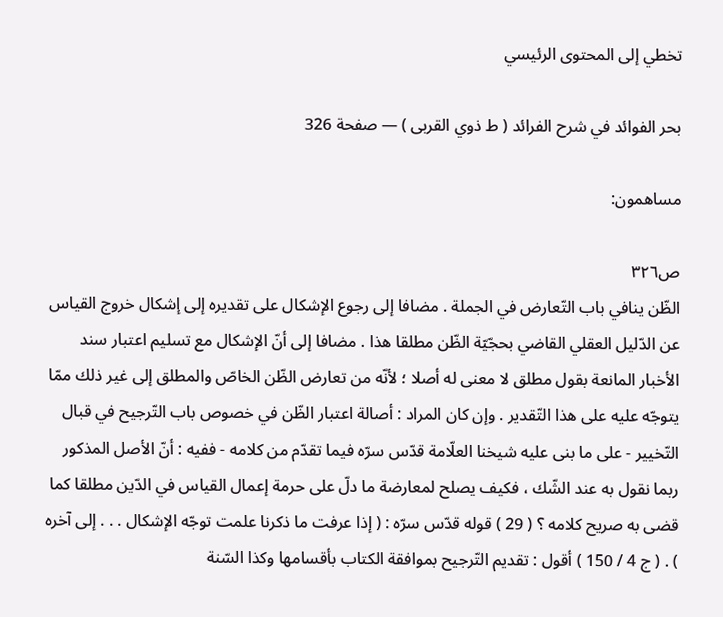تخطي إلى المحتوى الرئيسي

بحر الفوائد في شرح الفرائد ( ط ذوي القربى ) — صفحة 326

مساهمون:

ص٣٢٦
الظّن ينافي باب التّعارض في الجملة . مضافا إلى رجوع الإشكال على تقديره إلى إشكال خروج القياس عن الدّليل العقلي القاضي بحجّيّة الظّن مطلقا هذا . مضافا إلى أنّ الإشكال مع تسليم اعتبار سند الأخبار المانعة بقول مطلق لا معنى له أصلا ؛ لأنّه من تعارض الظّن الخاصّ والمطلق إلى غير ذلك ممّا يتوجّه عليه على هذا التّقدير . وإن كان المراد : أصالة اعتبار الظّن في خصوص باب التّرجيح في قبال التّخيير - على ما بنى عليه شيخنا العلّامة قدّس سرّه فيما تقدّم من كلامه - ففيه : أنّ الأصل المذكور ربما نقول به عند الشّك ، فكيف يصلح لمعارضة ما دلّ على حرمة إعمال القياس في الدّين مطلقا كما قضى به صريح كلامه ؟ ( 29 ) قوله قدّس سرّه : ( إذا عرفت ما ذكرنا علمت توجّه الإشكال . . . إلى آخره ) . ( ج 4 / 150 ) أقول : تقديم التّرجيح بموافقة الكتاب بأقسامها وكذا السّنة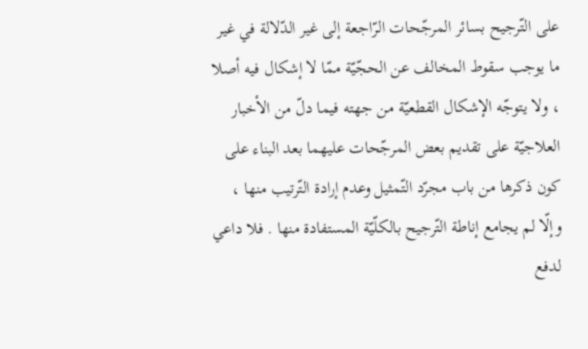على التّرجيح بسائر المرجّحات الرّاجعة إلى غير الدّلالة في غير ما يوجب سقوط المخالف عن الحجّيّة ممّا لا إشكال فيه أصلا ، ولا يتوجّه الإشكال القطعيّة من جهته فيما دلّ من الأخبار العلاجيّة على تقديم بعض المرجّحات عليهما بعد البناء على كون ذكرها من باب مجرّد التّمثيل وعدم إرادة التّرتيب منها ، وإلّا لم يجامع إناطة التّرجيح بالكلّيّة المستفادة منها . فلا داعي لدفع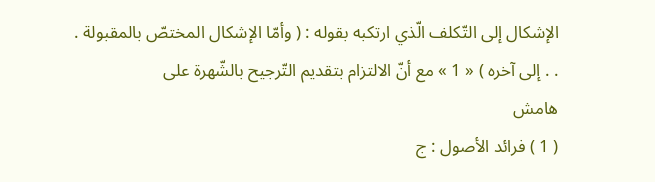الإشكال إلى التّكلف الّذي ارتكبه بقوله : ( وأمّا الإشكال المختصّ بالمقبولة . . . إلى آخره ) « 1 » مع أنّ الالتزام بتقديم التّرجيح بالشّهرة على
هامش
( 1 ) فرائد الأصول : ج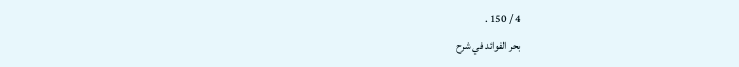4 / 150 .
بحر الفوائد في شرح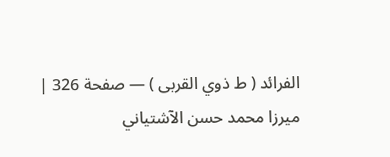الفرائد ( ط ذوي القربى ) — صفحة 326 | ميرزا محمد حسن الآشتياني